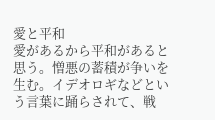愛と平和
愛があるから平和があると思う。憎悪の蓄積が争いを生む。イデオロギなどという言葉に踊らされて、戦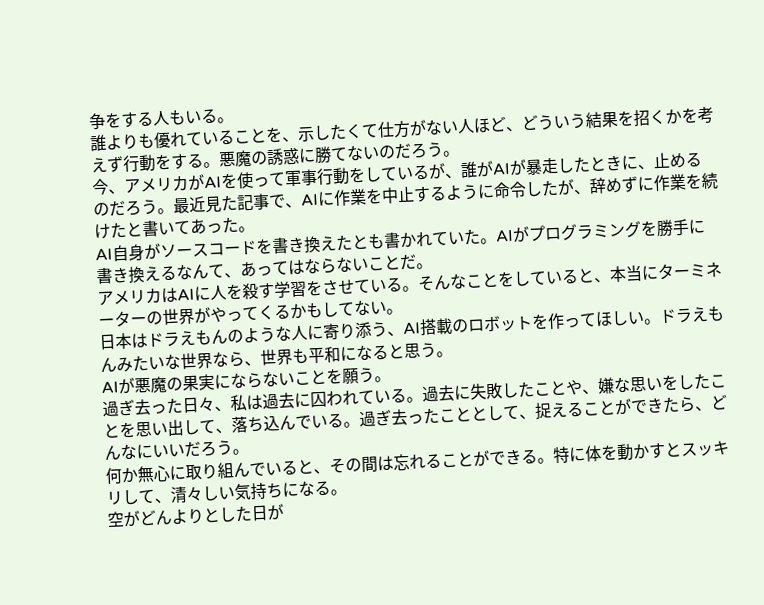争をする人もいる。
誰よりも優れていることを、示したくて仕方がない人ほど、どういう結果を招くかを考えず行動をする。悪魔の誘惑に勝てないのだろう。
今、アメリカがAIを使って軍事行動をしているが、誰がAIが暴走したときに、止めるのだろう。最近見た記事で、AIに作業を中止するように命令したが、辞めずに作業を続けたと書いてあった。
AI自身がソースコードを書き換えたとも書かれていた。AIがプログラミングを勝手に書き換えるなんて、あってはならないことだ。
アメリカはAIに人を殺す学習をさせている。そんなことをしていると、本当にターミネーターの世界がやってくるかもしてない。
日本はドラえもんのような人に寄り添う、AI搭載のロボットを作ってほしい。ドラえもんみたいな世界なら、世界も平和になると思う。
AIが悪魔の果実にならないことを願う。
過ぎ去った日々、私は過去に囚われている。過去に失敗したことや、嫌な思いをしたことを思い出して、落ち込んでいる。過ぎ去ったこととして、捉えることができたら、どんなにいいだろう。
何か無心に取り組んでいると、その間は忘れることができる。特に体を動かすとスッキリして、清々しい気持ちになる。
空がどんよりとした日が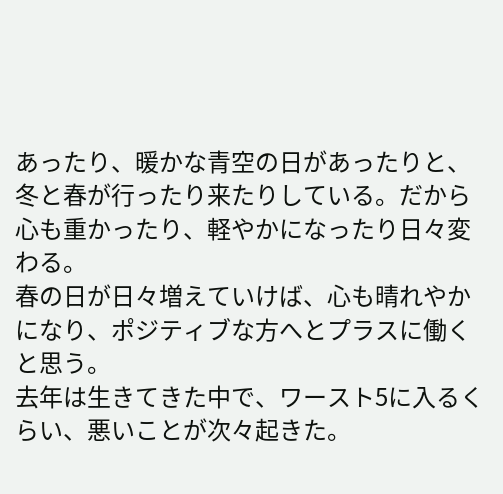あったり、暖かな青空の日があったりと、冬と春が行ったり来たりしている。だから心も重かったり、軽やかになったり日々変わる。
春の日が日々増えていけば、心も晴れやかになり、ポジティブな方へとプラスに働くと思う。
去年は生きてきた中で、ワースト5に入るくらい、悪いことが次々起きた。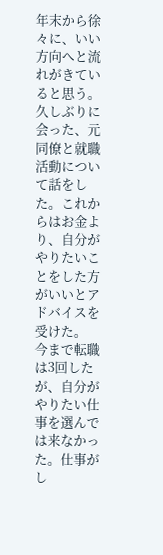年末から徐々に、いい方向へと流れがきていると思う。
久しぶりに会った、元同僚と就職活動について話をした。これからはお金より、自分がやりたいことをした方がいいとアドバイスを受けた。
今まで転職は3回したが、自分がやりたい仕事を選んでは来なかった。仕事がし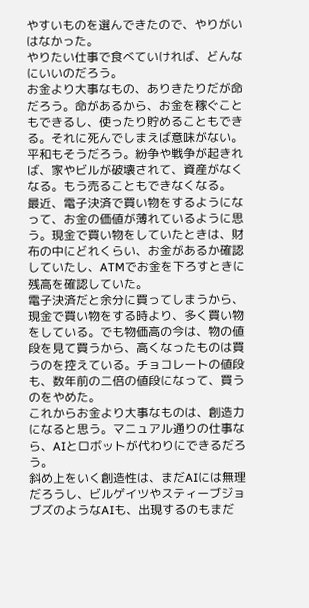やすいものを選んできたので、やりがいはなかった。
やりたい仕事で食べていければ、どんなにいいのだろう。
お金より大事なもの、ありきたりだが命だろう。命があるから、お金を稼ぐこともできるし、使ったり貯めることもできる。それに死んでしまえば意味がない。
平和もそうだろう。紛争や戦争が起きれば、家やビルが破壊されて、資産がなくなる。もう売ることもできなくなる。
最近、電子決済で買い物をするようになって、お金の価値が薄れているように思う。現金で買い物をしていたときは、財布の中にどれくらい、お金があるか確認していたし、ATMでお金を下ろすときに残高を確認していた。
電子決済だと余分に買ってしまうから、現金で買い物をする時より、多く買い物をしている。でも物価高の今は、物の値段を見て買うから、高くなったものは買うのを控えている。チョコレートの値段も、数年前の二倍の値段になって、買うのをやめた。
これからお金より大事なものは、創造力になると思う。マニュアル通りの仕事なら、AIとロボットが代わりにできるだろう。
斜め上をいく創造性は、まだAIには無理だろうし、ビルゲイツやスティーブジョブズのようなAIも、出現するのもまだ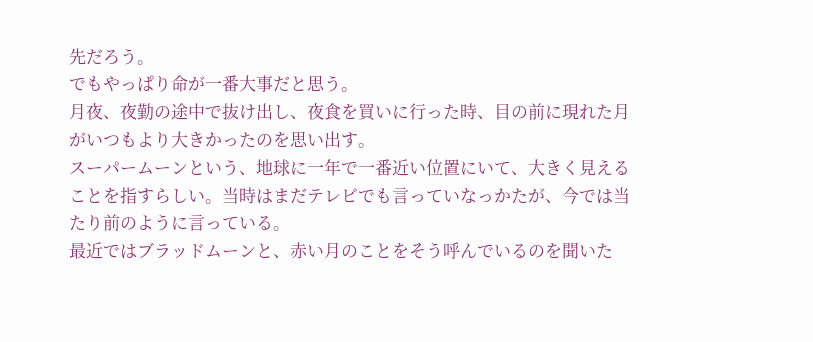先だろう。
でもやっぱり命が一番大事だと思う。
月夜、夜勤の途中で抜け出し、夜食を買いに行った時、目の前に現れた月がいつもより大きかったのを思い出す。
スーパームーンという、地球に一年で一番近い位置にいて、大きく見えることを指すらしい。当時はまだテレビでも言っていなっかたが、今では当たり前のように言っている。
最近ではブラッドムーンと、赤い月のことをそう呼んでいるのを聞いた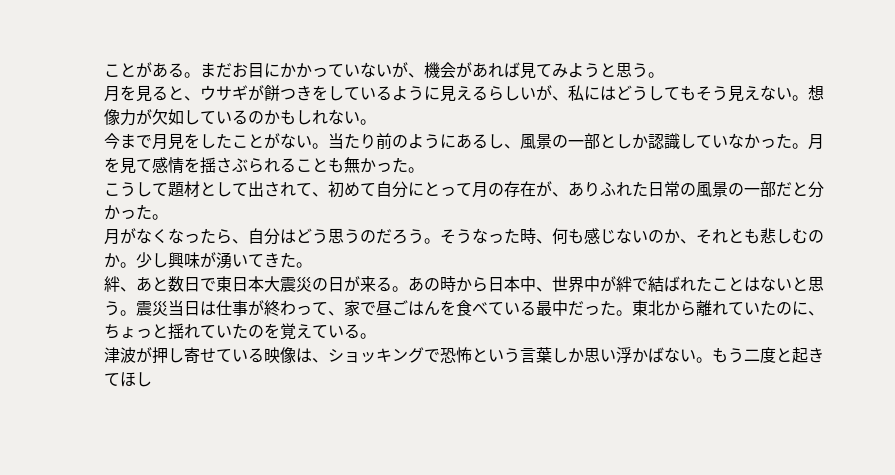ことがある。まだお目にかかっていないが、機会があれば見てみようと思う。
月を見ると、ウサギが餅つきをしているように見えるらしいが、私にはどうしてもそう見えない。想像力が欠如しているのかもしれない。
今まで月見をしたことがない。当たり前のようにあるし、風景の一部としか認識していなかった。月を見て感情を揺さぶられることも無かった。
こうして題材として出されて、初めて自分にとって月の存在が、ありふれた日常の風景の一部だと分かった。
月がなくなったら、自分はどう思うのだろう。そうなった時、何も感じないのか、それとも悲しむのか。少し興味が湧いてきた。
絆、あと数日で東日本大震災の日が来る。あの時から日本中、世界中が絆で結ばれたことはないと思う。震災当日は仕事が終わって、家で昼ごはんを食べている最中だった。東北から離れていたのに、ちょっと揺れていたのを覚えている。
津波が押し寄せている映像は、ショッキングで恐怖という言葉しか思い浮かばない。もう二度と起きてほし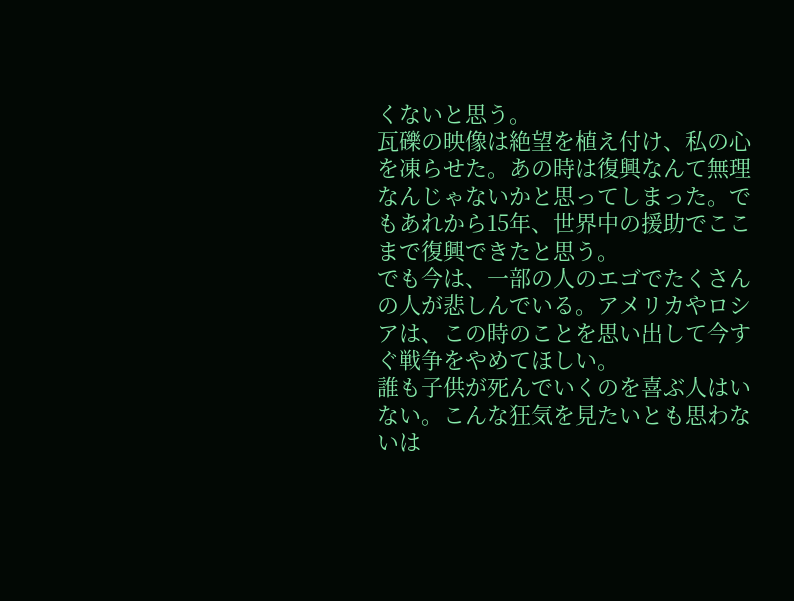くないと思う。
瓦礫の映像は絶望を植え付け、私の心を凍らせた。あの時は復興なんて無理なんじゃないかと思ってしまった。でもあれから15年、世界中の援助でここまで復興できたと思う。
でも今は、一部の人のエゴでたくさんの人が悲しんでいる。アメリカやロシアは、この時のことを思い出して今すぐ戦争をやめてほしい。
誰も子供が死んでいくのを喜ぶ人はいない。こんな狂気を見たいとも思わないは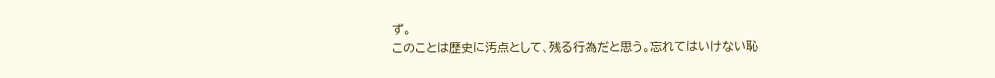ず。
このことは歴史に汚点として、残る行為だと思う。忘れてはいけない恥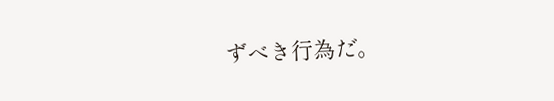ずべき行為だ。